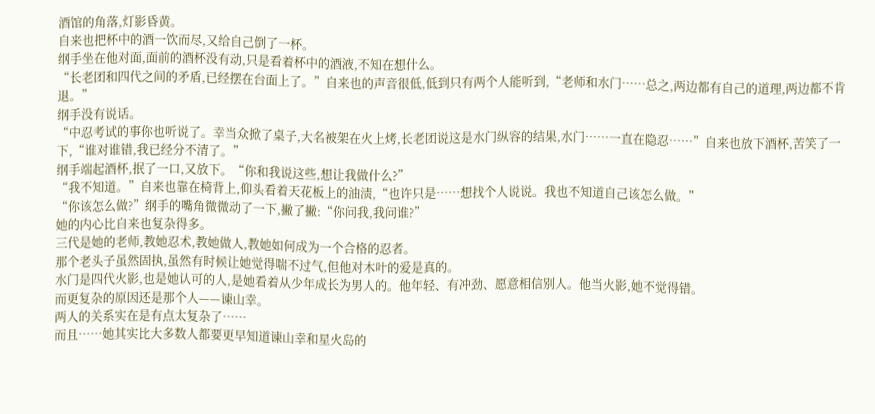酒馆的角落,灯影昏黄。
自来也把杯中的酒一饮而尽,又给自己倒了一杯。
纲手坐在他对面,面前的酒杯没有动,只是看着杯中的酒液,不知在想什么。
“长老团和四代之间的矛盾,已经摆在台面上了。”自来也的声音很低,低到只有两个人能听到,“老师和水门……总之,两边都有自己的道理,两边都不肯退。”
纲手没有说话。
“中忍考试的事你也听说了。幸当众掀了桌子,大名被架在火上烤,长老团说这是水门纵容的结果,水门……一直在隐忍……”自来也放下酒杯,苦笑了一下,“谁对谁错,我已经分不清了。”
纲手端起酒杯,抿了一口,又放下。“你和我说这些,想让我做什么?”
“我不知道。”自来也靠在椅背上,仰头看着天花板上的油渍,“也许只是……想找个人说说。我也不知道自己该怎么做。”
“你该怎么做?”纲手的嘴角微微动了一下,撇了撇:“你问我,我问谁?”
她的内心比自来也复杂得多。
三代是她的老师,教她忍术,教她做人,教她如何成为一个合格的忍者。
那个老头子虽然固执,虽然有时候让她觉得喘不过气,但他对木叶的爱是真的。
水门是四代火影,也是她认可的人,是她看着从少年成长为男人的。他年轻、有冲劲、愿意相信别人。他当火影,她不觉得错。
而更复杂的原因还是那个人——谏山幸。
两人的关系实在是有点太复杂了……
而且……她其实比大多数人都要更早知道谏山幸和星火岛的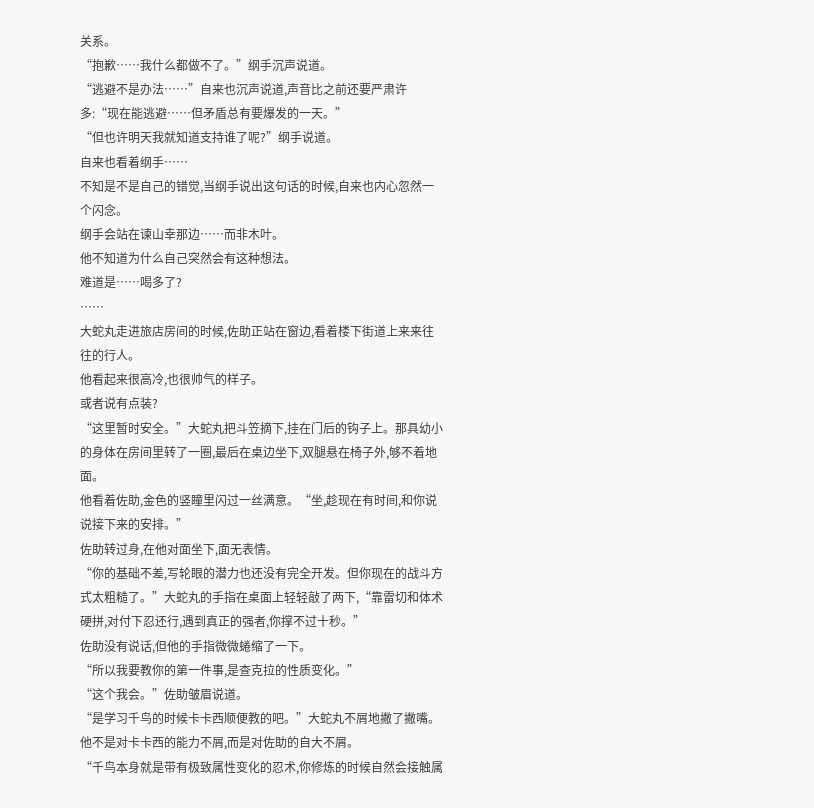关系。
“抱歉……我什么都做不了。”纲手沉声说道。
“逃避不是办法……”自来也沉声说道,声音比之前还要严肃许多:“现在能逃避……但矛盾总有要爆发的一天。”
“但也许明天我就知道支持谁了呢?”纲手说道。
自来也看着纲手……
不知是不是自己的错觉,当纲手说出这句话的时候,自来也内心忽然一个闪念。
纲手会站在谏山幸那边……而非木叶。
他不知道为什么自己突然会有这种想法。
难道是……喝多了?
……
大蛇丸走进旅店房间的时候,佐助正站在窗边,看着楼下街道上来来往往的行人。
他看起来很高冷,也很帅气的样子。
或者说有点装?
“这里暂时安全。”大蛇丸把斗笠摘下,挂在门后的钩子上。那具幼小的身体在房间里转了一圈,最后在桌边坐下,双腿悬在椅子外,够不着地面。
他看着佐助,金色的竖瞳里闪过一丝满意。“坐,趁现在有时间,和你说说接下来的安排。”
佐助转过身,在他对面坐下,面无表情。
“你的基础不差,写轮眼的潜力也还没有完全开发。但你现在的战斗方式太粗糙了。”大蛇丸的手指在桌面上轻轻敲了两下,“靠雷切和体术硬拼,对付下忍还行,遇到真正的强者,你撑不过十秒。”
佐助没有说话,但他的手指微微蜷缩了一下。
“所以我要教你的第一件事,是查克拉的性质变化。”
“这个我会。”佐助皱眉说道。
“是学习千鸟的时候卡卡西顺便教的吧。”大蛇丸不屑地撇了撇嘴。
他不是对卡卡西的能力不屑,而是对佐助的自大不屑。
“千鸟本身就是带有极致属性变化的忍术,你修炼的时候自然会接触属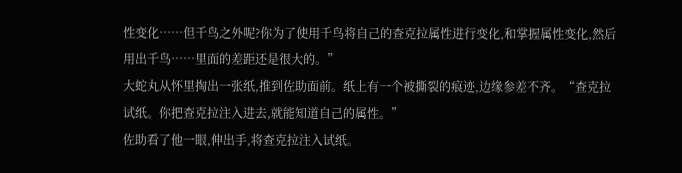性变化……但千鸟之外呢?你为了使用千鸟将自己的查克拉属性进行变化,和掌握属性变化,然后用出千鸟……里面的差距还是很大的。”
大蛇丸从怀里掏出一张纸,推到佐助面前。纸上有一个被撕裂的痕迹,边缘参差不齐。“查克拉试纸。你把查克拉注入进去,就能知道自己的属性。”
佐助看了他一眼,伸出手,将查克拉注入试纸。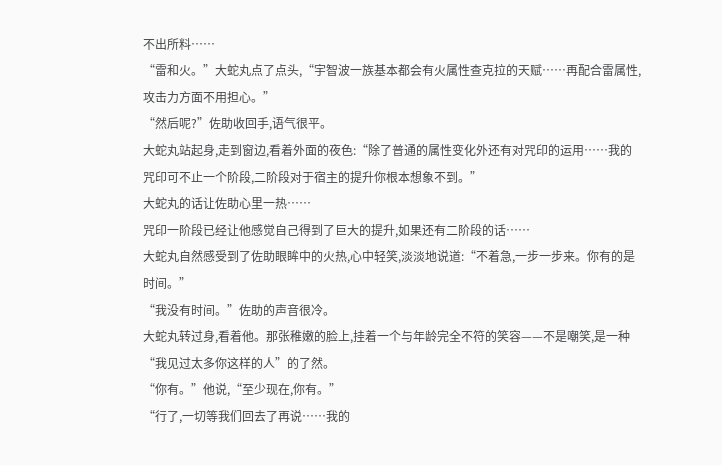不出所料……
“雷和火。”大蛇丸点了点头,“宇智波一族基本都会有火属性查克拉的天赋……再配合雷属性,攻击力方面不用担心。”
“然后呢?”佐助收回手,语气很平。
大蛇丸站起身,走到窗边,看着外面的夜色:“除了普通的属性变化外还有对咒印的运用……我的咒印可不止一个阶段,二阶段对于宿主的提升你根本想象不到。”
大蛇丸的话让佐助心里一热……
咒印一阶段已经让他感觉自己得到了巨大的提升,如果还有二阶段的话……
大蛇丸自然感受到了佐助眼眸中的火热,心中轻笑,淡淡地说道:“不着急,一步一步来。你有的是时间。”
“我没有时间。”佐助的声音很冷。
大蛇丸转过身,看着他。那张稚嫩的脸上,挂着一个与年龄完全不符的笑容——不是嘲笑,是一种“我见过太多你这样的人”的了然。
“你有。”他说,“至少现在,你有。”
“行了,一切等我们回去了再说……我的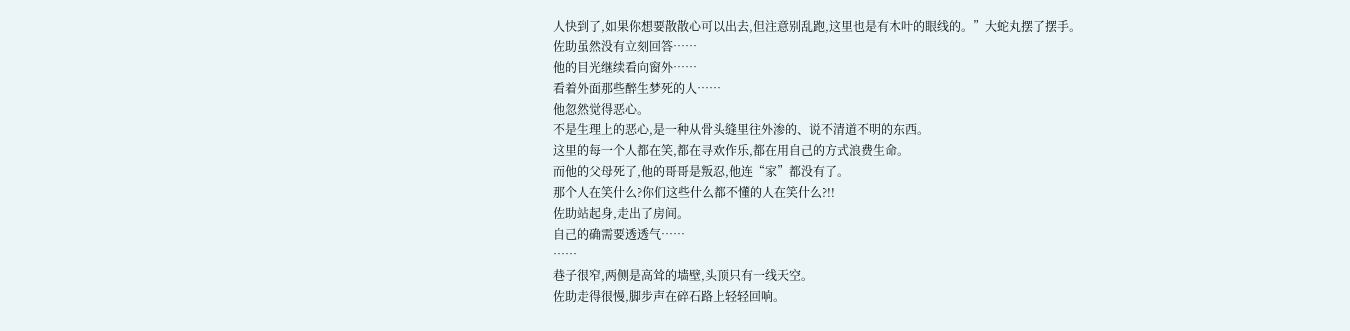人快到了,如果你想要散散心可以出去,但注意别乱跑,这里也是有木叶的眼线的。”大蛇丸摆了摆手。
佐助虽然没有立刻回答……
他的目光继续看向窗外……
看着外面那些醉生梦死的人……
他忽然觉得恶心。
不是生理上的恶心,是一种从骨头缝里往外渗的、说不清道不明的东西。
这里的每一个人都在笑,都在寻欢作乐,都在用自己的方式浪费生命。
而他的父母死了,他的哥哥是叛忍,他连“家”都没有了。
那个人在笑什么?你们这些什么都不懂的人在笑什么?!!
佐助站起身,走出了房间。
自己的确需要透透气……
……
巷子很窄,两侧是高耸的墙壁,头顶只有一线天空。
佐助走得很慢,脚步声在碎石路上轻轻回响。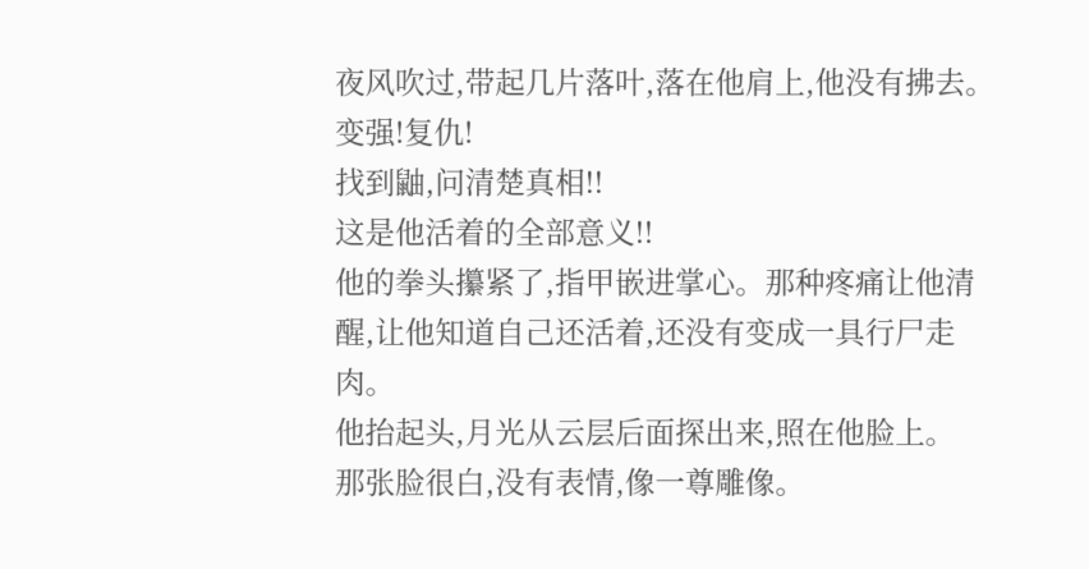夜风吹过,带起几片落叶,落在他肩上,他没有拂去。
变强!复仇!
找到鼬,问清楚真相!!
这是他活着的全部意义!!
他的拳头攥紧了,指甲嵌进掌心。那种疼痛让他清醒,让他知道自己还活着,还没有变成一具行尸走肉。
他抬起头,月光从云层后面探出来,照在他脸上。
那张脸很白,没有表情,像一尊雕像。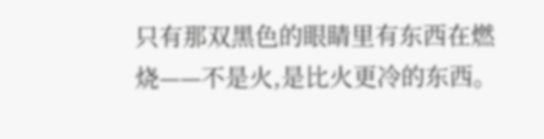只有那双黑色的眼睛里有东西在燃烧——不是火,是比火更冷的东西。